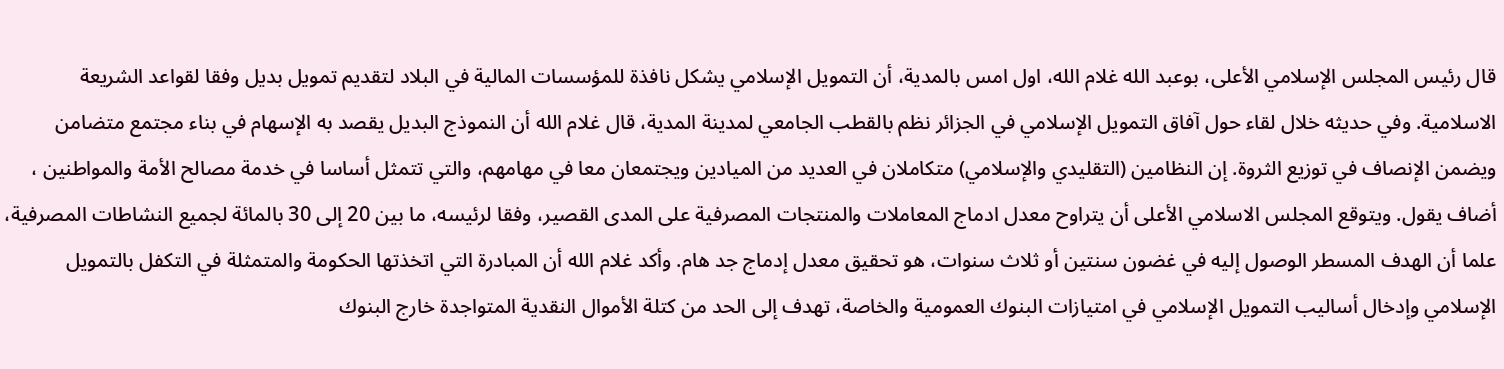قال رئيس المجلس الإسلامي الأعلى، بوعبد الله غلام الله، اول امس بالمدية، أن التمويل الإسلامي يشكل نافذة للمؤسسات المالية في البلاد لتقديم تمويل بديل وفقا لقواعد الشريعة الاسلامية. وفي حديثه خلال لقاء حول آفاق التمويل الإسلامي في الجزائر نظم بالقطب الجامعي لمدينة المدية، قال غلام الله أن النموذج البديل يقصد به الإسهام في بناء مجتمع متضامن ويضمن الإنصاف في توزيع الثروة. إن النظامين (التقليدي والإسلامي) متكاملان في العديد من الميادين ويجتمعان معا في مهامهم، والتي تتمثل أساسا في خدمة مصالح الأمة والمواطنين ، أضاف يقول. ويتوقع المجلس الاسلامي الأعلى أن يتراوح معدل ادماج المعاملات والمنتجات المصرفية على المدى القصير، وفقا لرئيسه، ما بين 20 إلى 30 بالمائة لجميع النشاطات المصرفية، علما أن الهدف المسطر الوصول إليه في غضون سنتين أو ثلاث سنوات، هو تحقيق معدل إدماج جد هام. وأكد غلام الله أن المبادرة التي اتخذتها الحكومة والمتمثلة في التكفل بالتمويل الإسلامي وإدخال أساليب التمويل الإسلامي في امتيازات البنوك العمومية والخاصة، تهدف إلى الحد من كتلة الأموال النقدية المتواجدة خارج البنوك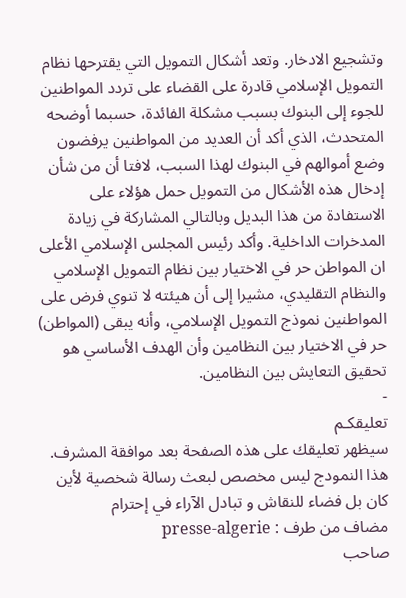وتشجيع الادخار. وتعد أشكال التمويل التي يقترحها نظام التمويل الإسلامي قادرة على القضاء على تردد المواطنين للجوء إلى البنوك بسبب مشكلة الفائدة، حسبما أوضحه المتحدث، الذي أكد أن العديد من المواطنين يرفضون وضع أموالهم في البنوك لهذا السبب، لافتا أن من شأن إدخال هذه الأشكال من التمويل حمل هؤلاء على الاستفادة من هذا البديل وبالتالي المشاركة في زيادة المدخرات الداخلية. وأكد رئيس المجلس الإسلامي الأعلى ان المواطن حر في الاختيار بين نظام التمويل الإسلامي والنظام التقليدي، مشيرا إلى أن هيئته لا تنوي فرض على المواطنين نموذج التمويل الإسلامي، وأنه يبقى (المواطن) حر في الاختيار بين النظامين وأن الهدف الأساسي هو تحقيق التعايش بين النظامين.
-
تعليقكـم
سيظهر تعليقك على هذه الصفحة بعد موافقة المشرف.
هذا النمودج ليس مخصص لبعث رسالة شخصية لأين كان بل فضاء للنقاش و تبادل الآراء في إحترام
مضاف من طرف : presse-algerie
صاحب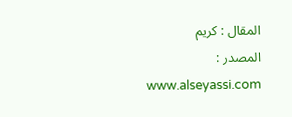المقال : كريم
المصدر : www.alseyassi.com